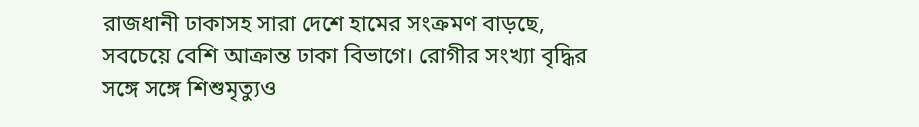রাজধানী ঢাকাসহ সারা দেশে হামের সংক্রমণ বাড়ছে, সবচেয়ে বেশি আক্রান্ত ঢাকা বিভাগে। রোগীর সংখ্যা বৃদ্ধির সঙ্গে সঙ্গে শিশুমৃত্যুও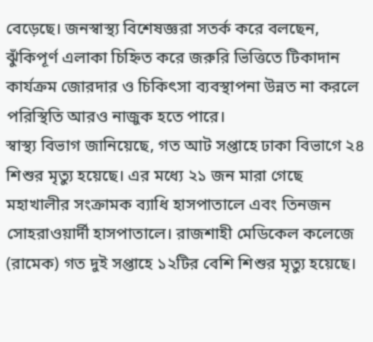বেড়েছে। জনস্বাস্থ্য বিশেষজ্ঞরা সতর্ক করে বলছেন, ঝুঁকিপূর্ণ এলাকা চিহ্নিত করে জরুরি ভিত্তিতে টিকাদান কার্যক্রম জোরদার ও চিকিৎসা ব্যবস্থাপনা উন্নত না করলে পরিস্থিতি আরও নাজুক হতে পারে।
স্বাস্থ্য বিভাগ জানিয়েছে, গত আট সপ্তাহে ঢাকা বিভাগে ২৪ শিশুর মৃত্যু হয়েছে। এর মধ্যে ২১ জন মারা গেছে মহাখালীর সংক্রামক ব্যাধি হাসপাতালে এবং তিনজন সোহরাওয়ার্দী হাসপাতালে। রাজশাহী মেডিকেল কলেজে (রামেক) গত দুই সপ্তাহে ১২টির বেশি শিশুর মৃত্যু হয়েছে।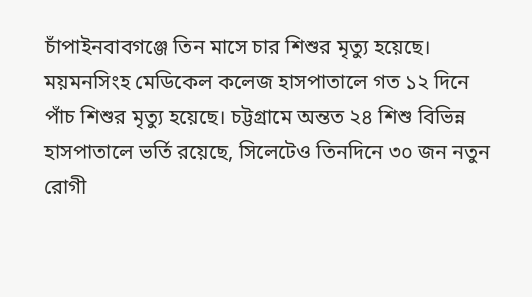চাঁপাইনবাবগঞ্জে তিন মাসে চার শিশুর মৃত্যু হয়েছে। ময়মনসিংহ মেডিকেল কলেজ হাসপাতালে গত ১২ দিনে পাঁচ শিশুর মৃত্যু হয়েছে। চট্টগ্রামে অন্তত ২৪ শিশু বিভিন্ন হাসপাতালে ভর্তি রয়েছে, সিলেটেও তিনদিনে ৩০ জন নতুন রোগী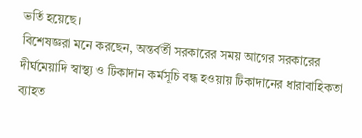ভর্তি হয়েছে।
বিশেষজ্ঞরা মনে করছেন, অন্তর্বর্তী সরকারের সময় আগের সরকারের দীর্ঘমেয়াদি স্বাস্থ্য ও টিকাদান কর্মসূচি বন্ধ হওয়ায় টিকাদানের ধারাবাহিকতা ব্যাহত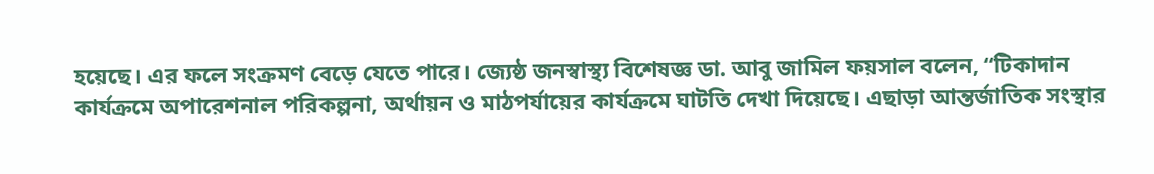হয়েছে। এর ফলে সংক্রমণ বেড়ে যেতে পারে। জ্যেষ্ঠ জনস্বাস্থ্য বিশেষজ্ঞ ডা. আবু জামিল ফয়সাল বলেন, “টিকাদান কার্যক্রমে অপারেশনাল পরিকল্পনা, অর্থায়ন ও মাঠপর্যায়ের কার্যক্রমে ঘাটতি দেখা দিয়েছে। এছাড়া আন্তর্জাতিক সংস্থার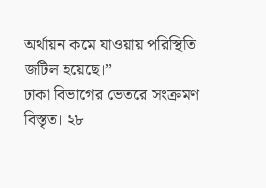অর্থায়ন কমে যাওয়ায় পরিস্থিতি জটিল হয়েছে।”
ঢাকা বিভাগের ভেতরে সংক্রমণ বিস্তৃত। ২৮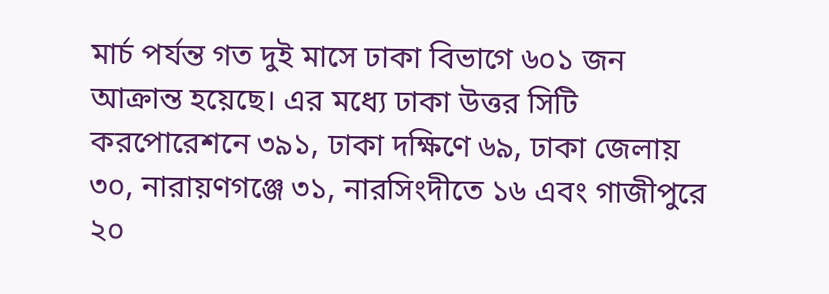মার্চ পর্যন্ত গত দুই মাসে ঢাকা বিভাগে ৬০১ জন আক্রান্ত হয়েছে। এর মধ্যে ঢাকা উত্তর সিটি করপোরেশনে ৩৯১, ঢাকা দক্ষিণে ৬৯, ঢাকা জেলায় ৩০, নারায়ণগঞ্জে ৩১, নারসিংদীতে ১৬ এবং গাজীপুরে ২০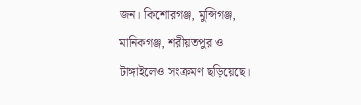জন। কিশোরগঞ্জ, মুন্সিগঞ্জ, মানিকগঞ্জ, শরীয়তপুর ও টাঙ্গাইলেও সংক্রমণ ছড়িয়েছে।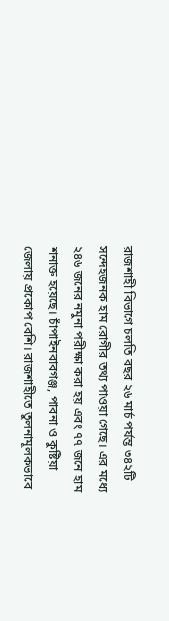রাজশাহী বিভাগে চলতি বছর ২৬ মার্চ পর্যন্ত ৩৪২টি সন্দেহজনক হাম রোগীর তথ্য পাওয়া গেছে। এর মধ্যে ২৪৬ জনের নমুনা পরীক্ষা করা হয় এবং ৭৭ জনে হাম শনাক্ত হয়েছে। চাঁপাইনবাবগঞ্জ, পাবনা ও কুষ্টিয়া জেলায় প্রকোপ বেশি। রাজশাহীতে তুলনামূলকভাবে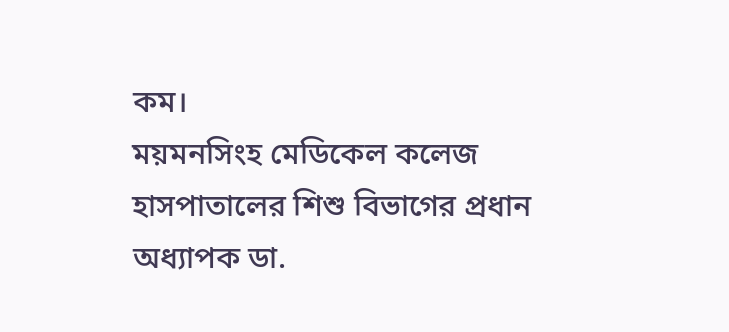কম।
ময়মনসিংহ মেডিকেল কলেজ হাসপাতালের শিশু বিভাগের প্রধান অধ্যাপক ডা.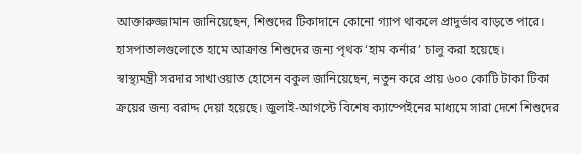আক্তারুজ্জামান জানিয়েছেন, শিশুদের টিকাদানে কোনো গ্যাপ থাকলে প্রাদুর্ভাব বাড়তে পারে। হাসপাতালগুলোতে হামে আক্রান্ত শিশুদের জন্য পৃথক ‘হাম কর্নার’ চালু করা হয়েছে।
স্বাস্থ্যমন্ত্রী সরদার সাখাওয়াত হোসেন বকুল জানিয়েছেন, নতুন করে প্রায় ৬০০ কোটি টাকা টিকা ক্রয়ের জন্য বরাদ্দ দেয়া হয়েছে। জুলাই-আগস্টে বিশেষ ক্যাম্পেইনের মাধ্যমে সারা দেশে শিশুদের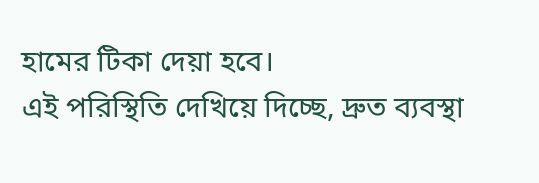হামের টিকা দেয়া হবে।
এই পরিস্থিতি দেখিয়ে দিচ্ছে, দ্রুত ব্যবস্থা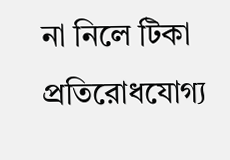না নিলে টিকা প্রতিরোধযোগ্য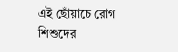এই ছোঁয়াচে রোগ শিশুদের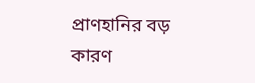প্রাণহানির বড় কারণ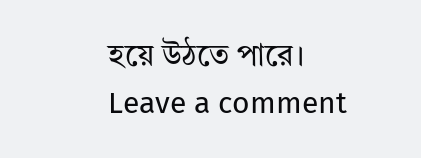হয়ে উঠতে পারে।
Leave a comment